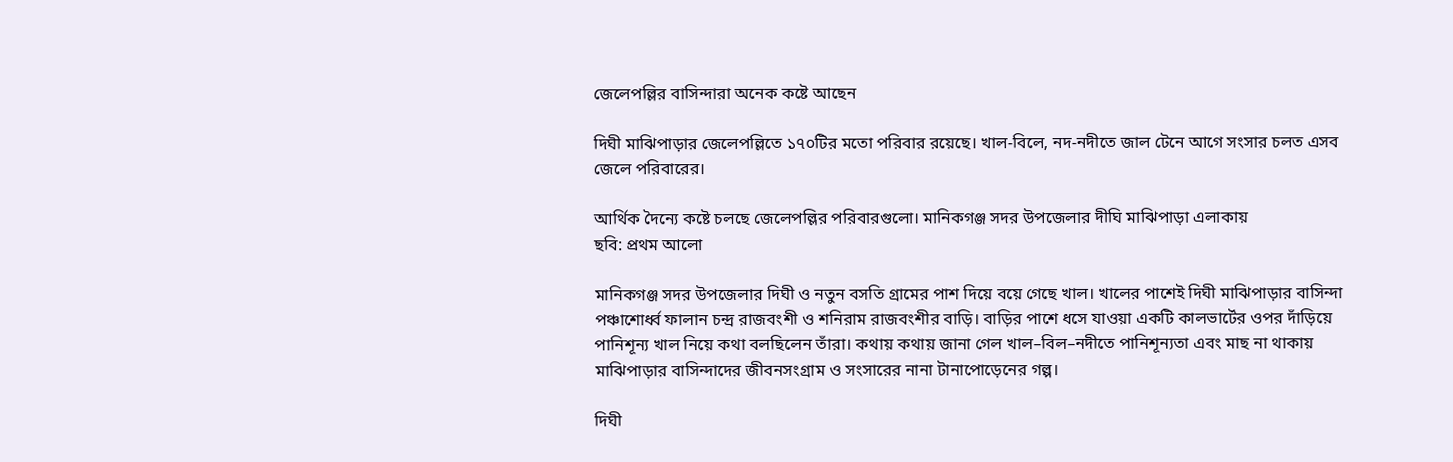জেলেপল্লির বাসিন্দারা অনেক কষ্টে আছেন

দিঘী মাঝিপাড়ার জেলেপল্লিতে ১৭০টির মতো পরিবার রয়েছে। খাল-বিলে, নদ-নদীতে জাল টেনে আগে সংসার চলত এসব জেলে পরিবারের।

আর্থিক দৈন্যে কষ্টে চলছে জেলেপল্লির পরিবারগুলো। মানিকগঞ্জ সদর উপজেলার দীঘি মাঝিপাড়া এলাকায়
ছবি: প্রথম আলো

মানিকগঞ্জ সদর উপজেলার দিঘী ও নতুন বসতি গ্রামের পাশ দিয়ে বয়ে গেছে খাল। খালের পাশেই দিঘী মাঝিপাড়ার বাসিন্দা পঞ্চাশোর্ধ্ব ফালান চন্দ্র রাজবংশী ও শনিরাম রাজবংশীর বাড়ি। বাড়ির পাশে ধসে যাওয়া একটি কালভার্টের ওপর দাঁড়িয়ে পানিশূন্য খাল নিয়ে কথা বলছিলেন তাঁরা। কথায় কথায় জানা গেল খাল–বিল–নদীতে পানিশূন্যতা এবং মাছ না থাকায় মাঝিপাড়ার বাসিন্দাদের জীবনসংগ্রাম ও সংসারের নানা টানাপোড়েনের গল্প।

দিঘী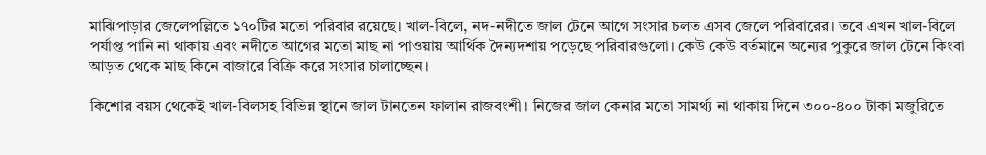মাঝিপাড়ার জেলেপল্লিতে ১৭০টির মতো পরিবার রয়েছে। খাল-বিলে, নদ-নদীতে জাল টেনে আগে সংসার চলত এসব জেলে পরিবারের। তবে এখন খাল-বিলে পর্যাপ্ত পানি না থাকায় এবং নদীতে আগের মতো মাছ না পাওয়ায় আর্থিক দৈন্যদশায় পড়েছে পরিবারগুলো। কেউ কেউ বর্তমানে অন্যের পুকুরে জাল টেনে কিংবা আড়ত থেকে মাছ কিনে বাজারে বিক্রি করে সংসার চালাচ্ছেন।

কিশোর বয়স থেকেই খাল-বিলসহ বিভিন্ন স্থানে জাল টানতেন ফালান রাজবংশী। নিজের জাল কেনার মতো সামর্থ্য না থাকায় দিনে ৩০০-৪০০ টাকা মজুরিতে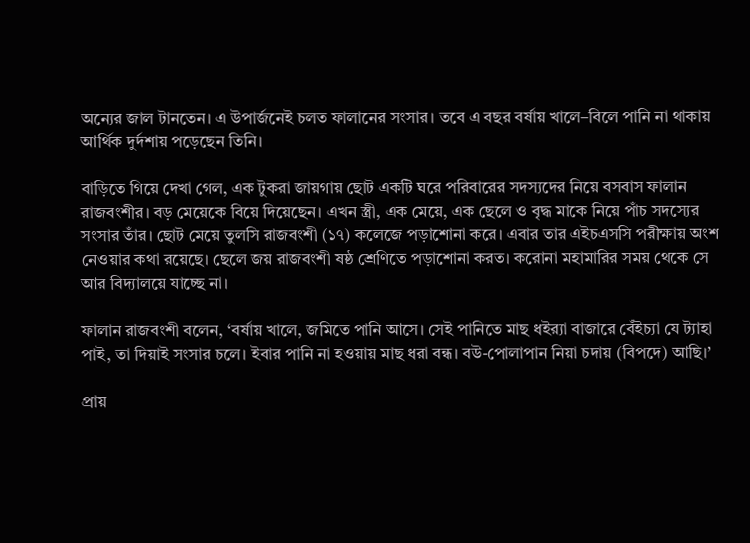অন্যের জাল টানতেন। এ উপার্জনেই চলত ফালানের সংসার। তবে এ বছর বর্ষায় খালে–বিলে পানি না থাকায় আর্থিক দুর্দশায় পড়েছেন তিনি।

বাড়িতে গিয়ে দেখা গেল, এক টুকরা জায়গায় ছোট একটি ঘরে পরিবারের সদস্যদের নিয়ে বসবাস ফালান রাজবংশীর। বড় মেয়েকে বিয়ে দিয়েছেন। এখন স্ত্রী, এক মেয়ে, এক ছেলে ও বৃদ্ধ মাকে নিয়ে পাঁচ সদস্যের সংসার তাঁর। ছোট মেয়ে তুলসি রাজবংশী (১৭) কলেজে পড়াশোনা করে। এবার তার এইচএসসি পরীক্ষায় অংশ নেওয়ার কথা রয়েছে। ছেলে জয় রাজবংশী ষষ্ঠ শ্রেণিতে পড়াশোনা করত। করোনা মহামারির সময় থেকে সে আর বিদ্যালয়ে যাচ্ছে না।

ফালান রাজবংশী বলেন, ‘বর্ষায় খালে, জমিতে পানি আসে। সেই পানিতে মাছ ধইর‌্যা বাজারে বেঁইচ্যা যে ট্যাহা পাই, তা দিয়াই সংসার চলে। ইবার পানি না হওয়ায় মাছ ধরা বন্ধ। বউ-পোলাপান নিয়া চদায় (বিপদে) আছি।’

প্রায়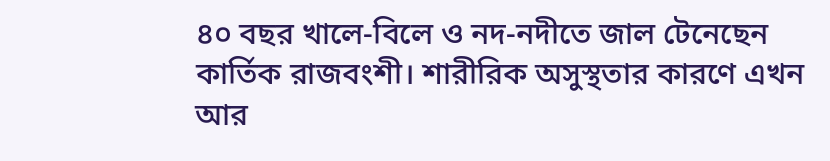৪০ বছর খালে-বিলে ও নদ-নদীতে জাল টেনেছেন কার্তিক রাজবংশী। শারীরিক অসুস্থতার কারণে এখন আর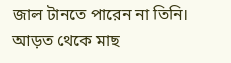জাল টানতে পারেন না তিনি। আড়ত থেকে মাছ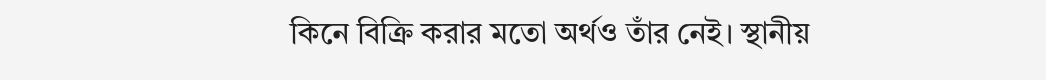কিনে বিক্রি করার মতো অর্থও তাঁর নেই। স্থানীয়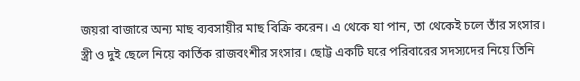জয়রা বাজারে অন্য মাছ ব্যবসায়ীর মাছ বিক্রি করেন। এ থেকে যা পান, তা থেকেই চলে তাঁর সংসার। স্ত্রী ও দুই ছেলে নিয়ে কার্তিক রাজবংশীর সংসার। ছোট্ট একটি ঘরে পরিবারের সদস্যদের নিয়ে তিনি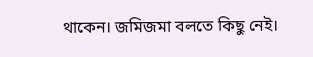থাকেন। জমিজমা বলতে কিছু নেই।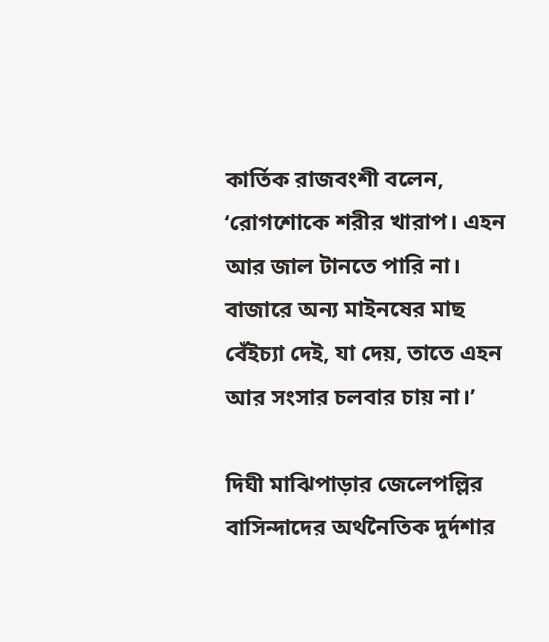কার্তিক রাজবংশী বলেন, ‘রোগশোকে শরীর খারাপ। এহন আর জাল টানতে পারি না। বাজারে অন্য মাইনষের মাছ বেঁইচ্যা দেই, যা দেয়, তাতে এহন আর সংসার চলবার চায় না।’

দিঘী মাঝিপাড়ার জেলেপল্লির বাসিন্দাদের অর্থনৈতিক দুর্দশার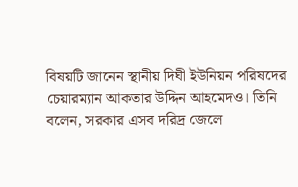বিষয়টি জানেন স্থানীয় দিঘী ইউনিয়ন পরিষদের চেয়ারম্যান আকতার উদ্দিন আহমেদও। তিনি বলেন, সরকার এসব দরিদ্র জেলে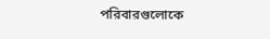পরিবারগুলোকে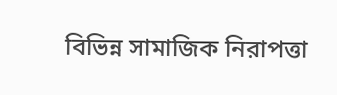বিভিন্ন সামাজিক নিরাপত্তা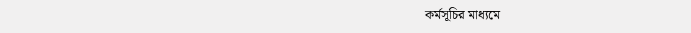কর্মসূচির মাধ্যমে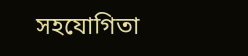সহযোগিতা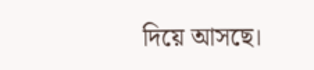দিয়ে আসছে।